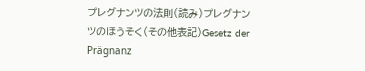プレグナンツの法則(読み)プレグナンツのほうそく(その他表記)Gesetz der Prägnanz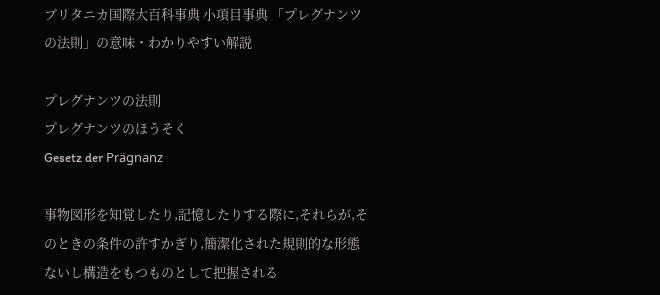ブリタニカ国際大百科事典 小項目事典 「プレグナンツの法則」の意味・わかりやすい解説

プレグナンツの法則
プレグナンツのほうそく
Gesetz der Prägnanz

事物図形を知覚したり,記憶したりする際に,それらが,そのときの条件の許すかぎり,簡潔化された規則的な形態ないし構造をもつものとして把握される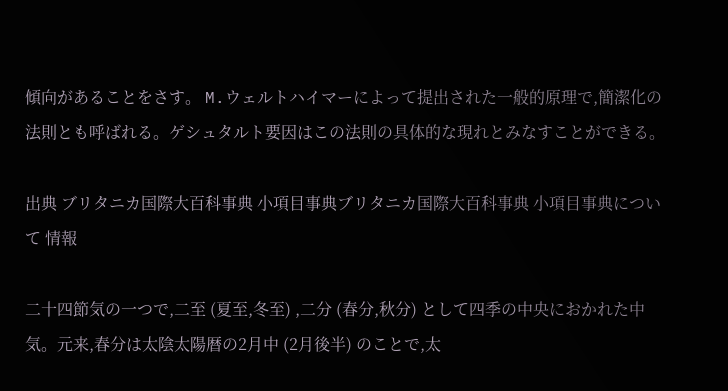傾向があることをさす。 M.ウェルトハイマーによって提出された一般的原理で,簡潔化の法則とも呼ばれる。ゲシュタルト要因はこの法則の具体的な現れとみなすことができる。

出典 ブリタニカ国際大百科事典 小項目事典ブリタニカ国際大百科事典 小項目事典について 情報

二十四節気の一つで,二至 (夏至,冬至) ,二分 (春分,秋分) として四季の中央におかれた中気。元来,春分は太陰太陽暦の2月中 (2月後半) のことで,太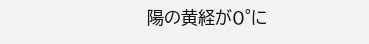陽の黄経が0°に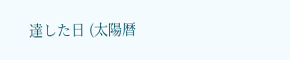達した日 (太陽暦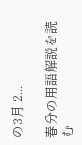の3月 2...

春分の用語解説を読む